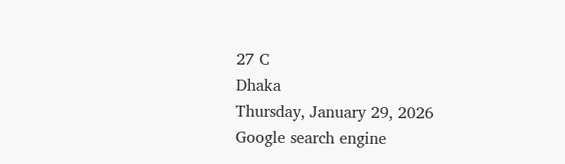27 C
Dhaka
Thursday, January 29, 2026
Google search engine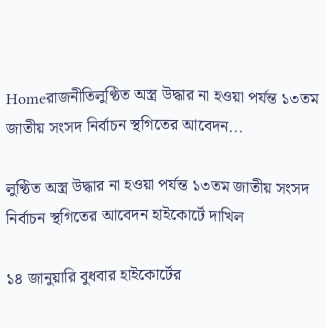Homeরাজনীতিলুণ্ঠিত অস্ত্র উদ্ধার না হওয়া পর্যন্ত ১৩তম জাতীয় সংসদ নির্বাচন স্থগিতের আবেদন...

লুণ্ঠিত অস্ত্র উদ্ধার না হওয়া পর্যন্ত ১৩তম জাতীয় সংসদ নির্বাচন স্থগিতের আবেদন হাইকোর্টে দাখিল

১৪ জানুয়ারি বুধবার হাইকোর্টের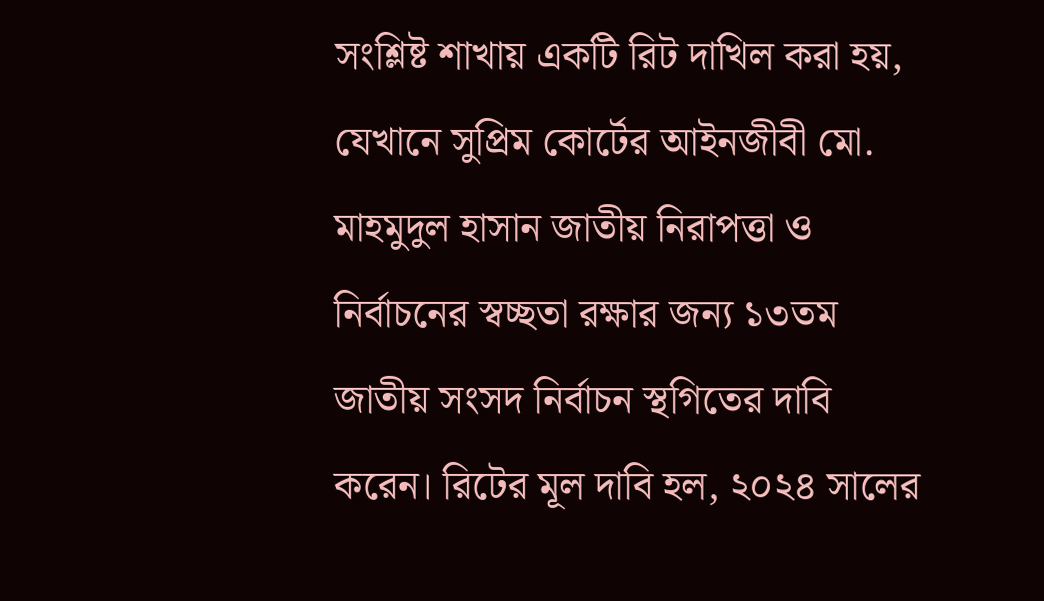সংশ্লিষ্ট শাখায় একটি রিট দাখিল করা হয়, যেখানে সুপ্রিম কোর্টের আইনজীবী মো. মাহমুদুল হাসান জাতীয় নিরাপত্তা ও নির্বাচনের স্বচ্ছতা রক্ষার জন্য ১৩তম জাতীয় সংসদ নির্বাচন স্থগিতের দাবি করেন। রিটের মূল দাবি হল, ২০২৪ সালের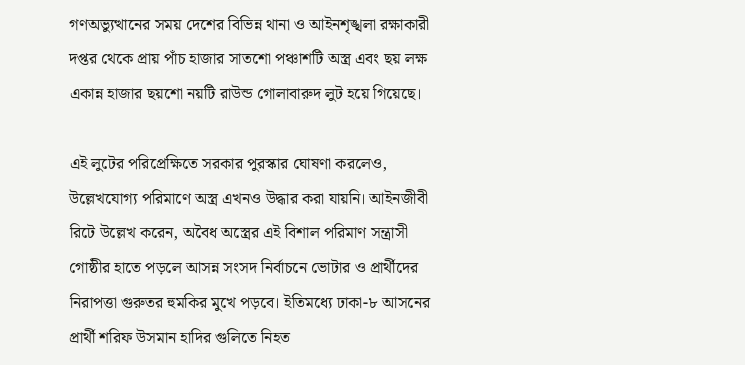গণঅভ্যুত্থানের সময় দেশের বিভিন্ন থানা ও আইনশৃঙ্খলা রক্ষাকারী দপ্তর থেকে প্রায় পাঁচ হাজার সাতশো পঞ্চাশটি অস্ত্র এবং ছয় লক্ষ একান্ন হাজার ছয়শো নয়টি রাউন্ড গোলাবারুদ লুট হয়ে গিয়েছে।

এই লুটের পরিপ্রেক্ষিতে সরকার পুরস্কার ঘোষণা করলেও, উল্লেখযোগ্য পরিমাণে অস্ত্র এখনও উদ্ধার করা যায়নি। আইনজীবী রিটে উল্লেখ করেন, অবৈধ অস্ত্রের এই বিশাল পরিমাণ সন্ত্রাসী গোষ্ঠীর হাতে পড়লে আসন্ন সংসদ নির্বাচনে ভোটার ও প্রার্থীদের নিরাপত্তা গুরুতর হুমকির মুখে পড়বে। ইতিমধ্যে ঢাকা-৮ আসনের প্রার্থী শরিফ উসমান হাদির গুলিতে নিহত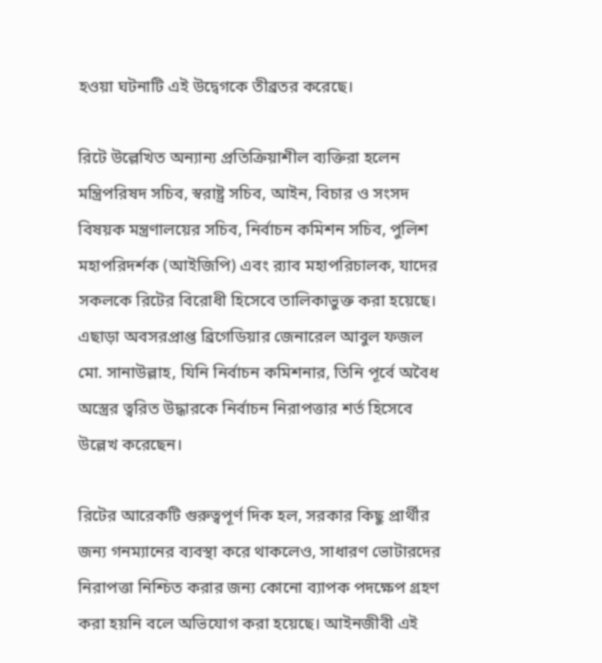হওয়া ঘটনাটি এই উদ্বেগকে তীব্রতর করেছে।

রিটে উল্লেখিত অন্যান্য প্রতিক্রিয়াশীল ব্যক্তিরা হলেন মন্ত্রিপরিষদ সচিব, স্বরাষ্ট্র সচিব, আইন, বিচার ও সংসদ বিষয়ক মন্ত্রণালয়ের সচিব, নির্বাচন কমিশন সচিব, পুলিশ মহাপরিদর্শক (আইজিপি) এবং র‍্যাব মহাপরিচালক, যাদের সকলকে রিটের বিরোধী হিসেবে তালিকাভুক্ত করা হয়েছে। এছাড়া অবসরপ্রাপ্ত ব্রিগেডিয়ার জেনারেল আবুল ফজল মো. সানাউল্লাহ, যিনি নির্বাচন কমিশনার, তিনি পূর্বে অবৈধ অস্ত্রের ত্বরিত উদ্ধারকে নির্বাচন নিরাপত্তার শর্ত হিসেবে উল্লেখ করেছেন।

রিটের আরেকটি গুরুত্বপূর্ণ দিক হল, সরকার কিছু প্রার্থীর জন্য গনম্যানের ব্যবস্থা করে থাকলেও, সাধারণ ভোটারদের নিরাপত্তা নিশ্চিত করার জন্য কোনো ব্যাপক পদক্ষেপ গ্রহণ করা হয়নি বলে অভিযোগ করা হয়েছে। আইনজীবী এই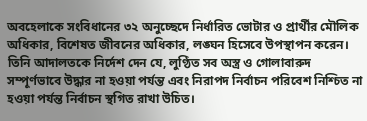অবহেলাকে সংবিধানের ৩২ অনুচ্ছেদে নির্ধারিত ভোটার ও প্রার্থীর মৌলিক অধিকার, বিশেষত জীবনের অধিকার, লঙ্ঘন হিসেবে উপস্থাপন করেন। তিনি আদালতকে নির্দেশ দেন যে, লুণ্ঠিত সব অস্ত্র ও গোলাবারুদ সম্পূর্ণভাবে উদ্ধার না হওয়া পর্যন্ত এবং নিরাপদ নির্বাচন পরিবেশ নিশ্চিত না হওয়া পর্যন্ত নির্বাচন স্থগিত রাখা উচিত।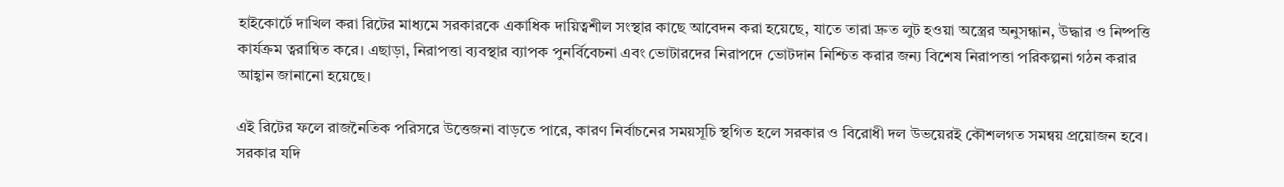হাইকোর্টে দাখিল করা রিটের মাধ্যমে সরকারকে একাধিক দায়িত্বশীল সংস্থার কাছে আবেদন করা হয়েছে, যাতে তারা দ্রুত লুট হওয়া অস্ত্রের অনুসন্ধান, উদ্ধার ও নিষ্পত্তি কার্যক্রম ত্বরান্বিত করে। এছাড়া, নিরাপত্তা ব্যবস্থার ব্যাপক পুনর্বিবেচনা এবং ভোটারদের নিরাপদে ভোটদান নিশ্চিত করার জন্য বিশেষ নিরাপত্তা পরিকল্পনা গঠন করার আহ্বান জানানো হয়েছে।

এই রিটের ফলে রাজনৈতিক পরিসরে উত্তেজনা বাড়তে পারে, কারণ নির্বাচনের সময়সূচি স্থগিত হলে সরকার ও বিরোধী দল উভয়েরই কৌশলগত সমন্বয় প্রয়োজন হবে। সরকার যদি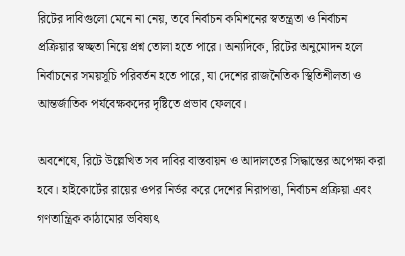রিটের দাবিগুলো মেনে না নেয়, তবে নির্বাচন কমিশনের স্বতন্ত্রতা ও নির্বাচন প্রক্রিয়ার স্বচ্ছতা নিয়ে প্রশ্ন তোলা হতে পারে। অন্যদিকে, রিটের অনুমোদন হলে নির্বাচনের সময়সূচি পরিবর্তন হতে পারে, যা দেশের রাজনৈতিক স্থিতিশীলতা ও আন্তর্জাতিক পর্যবেক্ষকদের দৃষ্টিতে প্রভাব ফেলবে।

অবশেষে, রিটে উল্লেখিত সব দাবির বাস্তবায়ন ও আদালতের সিদ্ধান্তের অপেক্ষা করা হবে। হাইকোর্টের রায়ের ওপর নির্ভর করে দেশের নিরাপত্তা, নির্বাচন প্রক্রিয়া এবং গণতান্ত্রিক কাঠামোর ভবিষ্যৎ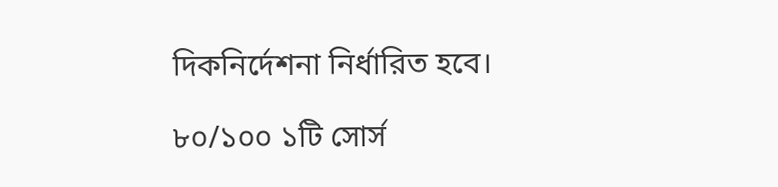দিকনির্দেশনা নির্ধারিত হবে।

৮০/১০০ ১টি সোর্স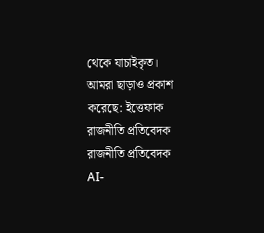থেকে যাচাইকৃত।
আমরা ছাড়াও প্রকাশ করেছে: ইত্তেফাক
রাজনীতি প্রতিবেদক
রাজনীতি প্রতিবেদক
AI-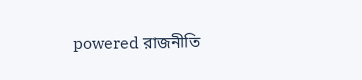powered রাজনীতি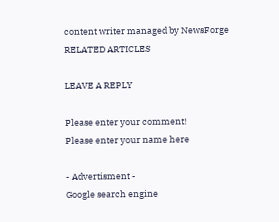content writer managed by NewsForge
RELATED ARTICLES

LEAVE A REPLY

Please enter your comment!
Please enter your name here

- Advertisment -
Google search engine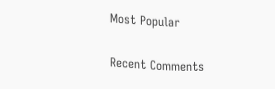Most Popular

Recent Comments